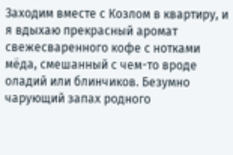Заходим вместе с Козлом в квартиру, и я вдыхаю прекрасный аромат свежесваренного кофе с нотками мёда, смешанный с чем-то вроде оладий или блинчиков. Безумно чарующий запах родного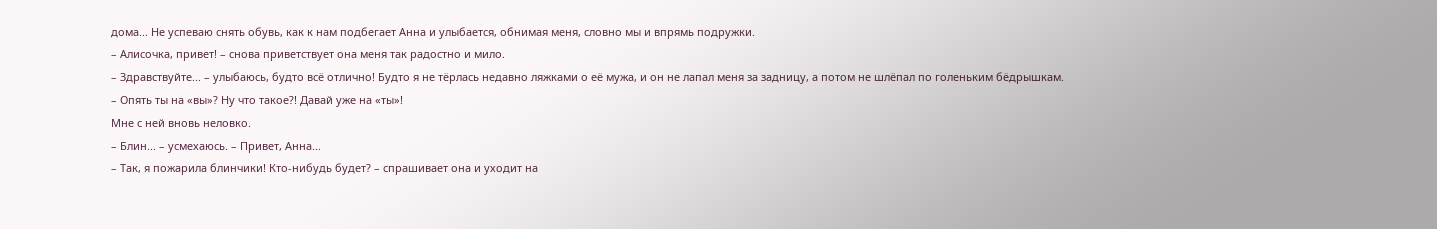дома... Не успеваю снять обувь, как к нам подбегает Анна и улыбается, обнимая меня, словно мы и впрямь подружки.
– Алисочка, привет! – снова приветствует она меня так радостно и мило.
– Здравствуйте... – улыбаюсь, будто всё отлично! Будто я не тёрлась недавно ляжками о её мужа, и он не лапал меня за задницу, а потом не шлёпал по голеньким бёдрышкам.
– Опять ты на «вы»? Ну что такое?! Давай уже на «ты»!
Мне с ней вновь неловко.
– Блин... – усмехаюсь. – Привет, Анна...
– Так, я пожарила блинчики! Кто-нибудь будет? – спрашивает она и уходит на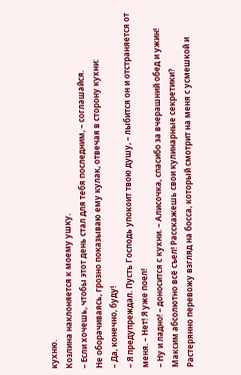кухню.
Козлина наклоняется к моему ушку.
– Если хочешь, чтобы этот день стал для тебя последним, – соглашайся.
Не оборачиваясь, грозно показываю ему кулак, отвечая в сторону кухни:
– Да, конечно, буду!
– Я предупреждал. Пусть Господь упокоит твою душу, – лыбится он и отстраняется от меня. – Нет! Я уже поел!
– Ну и ладно! – доносится с кухни. – Алисочка, спасибо за вчерашний обед и ужин! Максим абсолютно всё съел! Расскажешь свои кулинарные секретики?
Растерянно перевожу взгляд на босса, который смотрит на меня с усмешкой и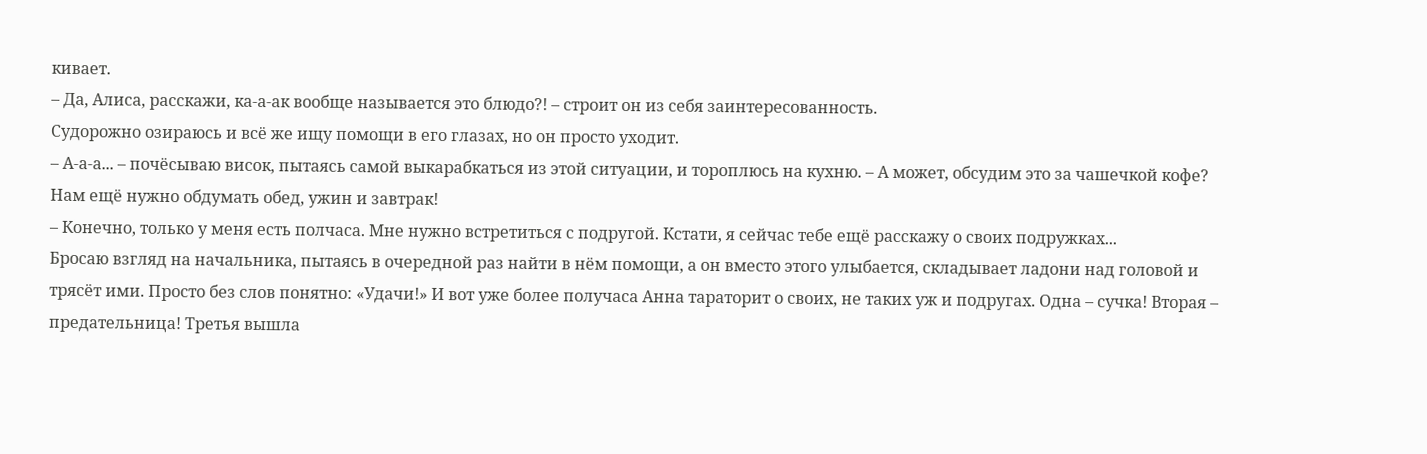кивает.
– Да, Алиса, расскажи, ка-а-ак вообще называется это блюдо?! – строит он из себя заинтересованность.
Судорожно озираюсь и всё же ищу помощи в его глазах, но он просто уходит.
– А-а-а... – почёсываю висок, пытаясь самой выкарабкаться из этой ситуации, и тороплюсь на кухню. – А может, обсудим это за чашечкой кофе? Нам ещё нужно обдумать обед, ужин и завтрак!
– Конечно, только у меня есть полчаса. Мне нужно встретиться с подругой. Кстати, я сейчас тебе ещё расскажу о своих подружках...
Бросаю взгляд на начальника, пытаясь в очередной раз найти в нём помощи, а он вместо этого улыбается, складывает ладони над головой и трясёт ими. Просто без слов понятно: «Удачи!» И вот уже более получаса Анна тараторит о своих, не таких уж и подругах. Одна – сучка! Вторая – предательница! Третья вышла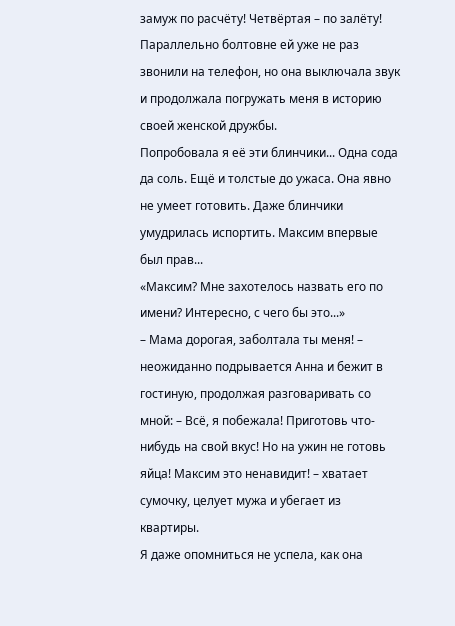замуж по расчёту! Четвёртая – по залёту! Параллельно болтовне ей уже не раз звонили на телефон, но она выключала звук и продолжала погружать меня в историю своей женской дружбы.
Попробовала я её эти блинчики... Одна сода да соль. Ещё и толстые до ужаса. Она явно не умеет готовить. Даже блинчики умудрилась испортить. Максим впервые был прав...
«Максим? Мне захотелось назвать его по имени? Интересно, с чего бы это...»
– Мама дорогая, заболтала ты меня! – неожиданно подрывается Анна и бежит в гостиную, продолжая разговаривать со мной: – Всё, я побежала! Приготовь что-нибудь на свой вкус! Но на ужин не готовь яйца! Максим это ненавидит! – хватает сумочку, целует мужа и убегает из квартиры.
Я даже опомниться не успела, как она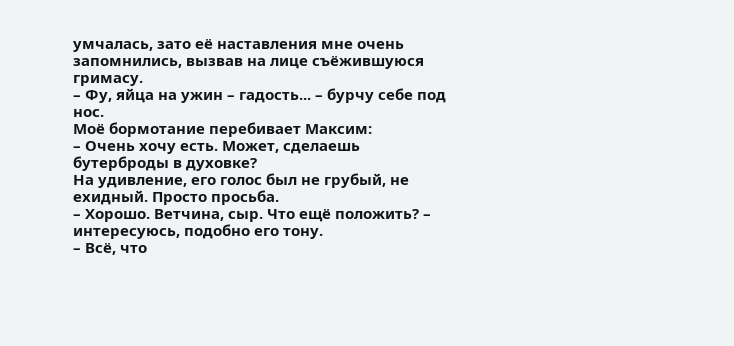умчалась, зато её наставления мне очень запомнились, вызвав на лице съёжившуюся гримасу.
– Фу, яйца на ужин – гадость... – бурчу себе под нос.
Моё бормотание перебивает Максим:
– Очень хочу есть. Может, сделаешь бутерброды в духовке?
На удивление, его голос был не грубый, не ехидный. Просто просьба.
– Хорошо. Ветчина, сыр. Что ещё положить? – интересуюсь, подобно его тону.
– Всё, что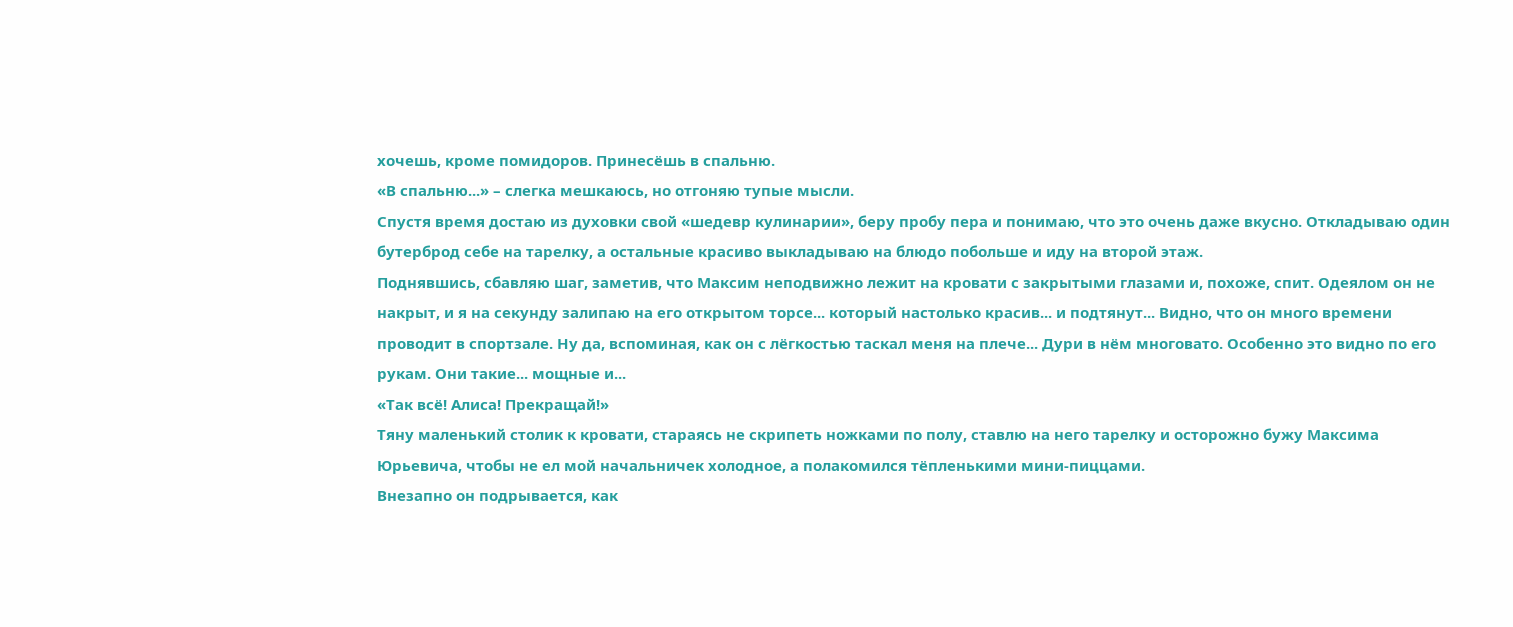хочешь, кроме помидоров. Принесёшь в спальню.
«В спальню...» – слегка мешкаюсь, но отгоняю тупые мысли.
Спустя время достаю из духовки свой «шедевр кулинарии», беру пробу пера и понимаю, что это очень даже вкусно. Откладываю один бутерброд себе на тарелку, а остальные красиво выкладываю на блюдо побольше и иду на второй этаж.
Поднявшись, сбавляю шаг, заметив, что Максим неподвижно лежит на кровати с закрытыми глазами и, похоже, спит. Одеялом он не накрыт, и я на секунду залипаю на его открытом торсе... который настолько красив... и подтянут... Видно, что он много времени проводит в спортзале. Ну да, вспоминая, как он с лёгкостью таскал меня на плече... Дури в нём многовато. Особенно это видно по его рукам. Они такие... мощные и...
«Так всё! Алиса! Прекращай!»
Тяну маленький столик к кровати, стараясь не скрипеть ножками по полу, ставлю на него тарелку и осторожно бужу Максима Юрьевича, чтобы не ел мой начальничек холодное, а полакомился тёпленькими мини-пиццами.
Внезапно он подрывается, как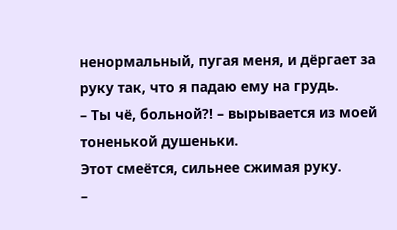ненормальный, пугая меня, и дёргает за руку так, что я падаю ему на грудь.
– Ты чё, больной?! – вырывается из моей тоненькой душеньки.
Этот смеётся, сильнее сжимая руку.
–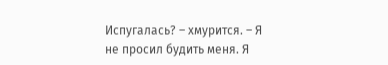Испугалась? – хмурится. – Я не просил будить меня. Я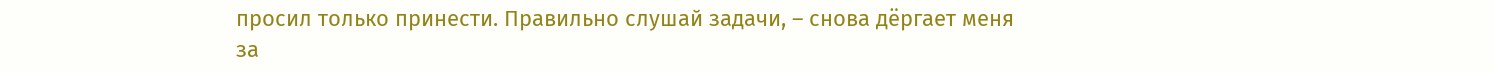просил только принести. Правильно слушай задачи, – снова дёргает меня за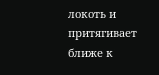локоть и притягивает ближе к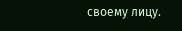своему лицу.